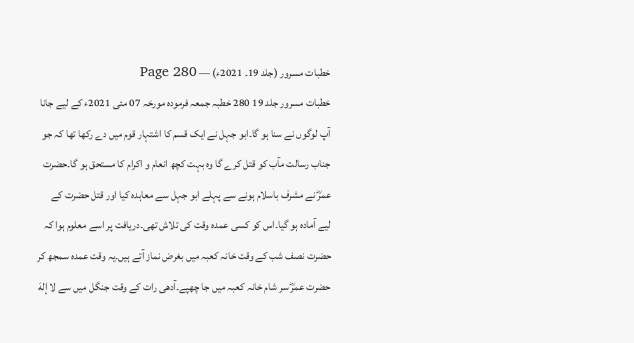خطبات مسرور (جلد 19۔ 2021ء) — Page 280
خطبات مسرور جلد 19 280 خطبہ جمعہ فرمودہ مورخہ 07 مئی 2021ء کے لیے جانا آپ لوگوں نے سنا ہو گا۔ابو جہل نے ایک قسم کا اشتہار قوم میں دے رکھا تھا کہ جو جناب رسالت مآب کو قتل کرے گا وہ بہت کچھ انعام و اکرام کا مستحق ہو گا۔حضرت عمرؓ نے مشرف باسلام ہونے سے پہلے ابو جہل سے معاہدہ کیا اور قتل حضرت کے لیے آمادہ ہو گیا۔اس کو کسی عمدہ وقت کی تلاش تھی۔دریافت پر اسے معلوم ہوا کہ حضرت نصف شب کے وقت خانہ کعبہ میں بغرض نماز آتے ہیں۔یہ وقت عمدہ سمجھ کر حضرت عمرؓ سر شام خانہ کعبہ میں جا چھپے۔آدھی رات کے وقت جنگل میں سے لا إلهَ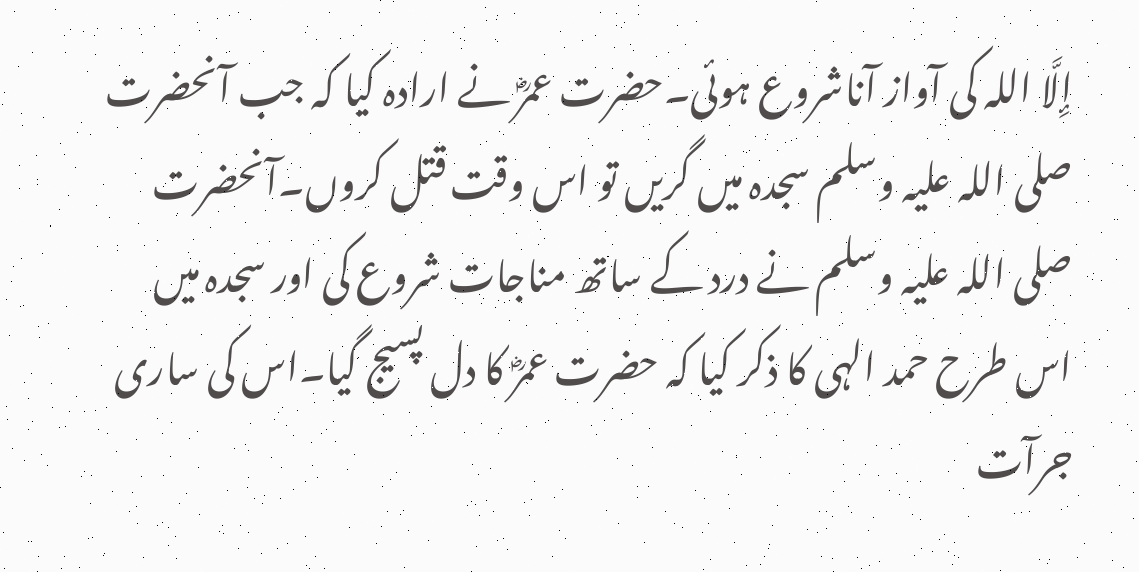إِلَّا اللہ کی آواز آناشروع ہوئی۔حضرت عمرؓ نے ارادہ کیا کہ جب آنحضرت صلی اللہ علیہ وسلم سجدہ میں گریں تو اس وقت قتل کروں۔آنحضرت صلی اللہ علیہ وسلم نے درد کے ساتھ مناجات شروع کی اور سجدہ میں اس طرح حمد الہی کا ذکر کیا کہ حضرت عمرؓ کا دل پسیج گیا۔اس کی ساری جرآت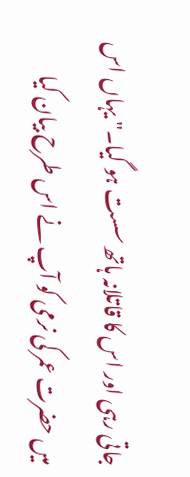جاتی رہی اور اس کا قاتلانہ ہاتھ سست ہو گیا۔" یہاں اس میں حضرت عمر کی نرمی کو آپ نے اس طرح بیان کیا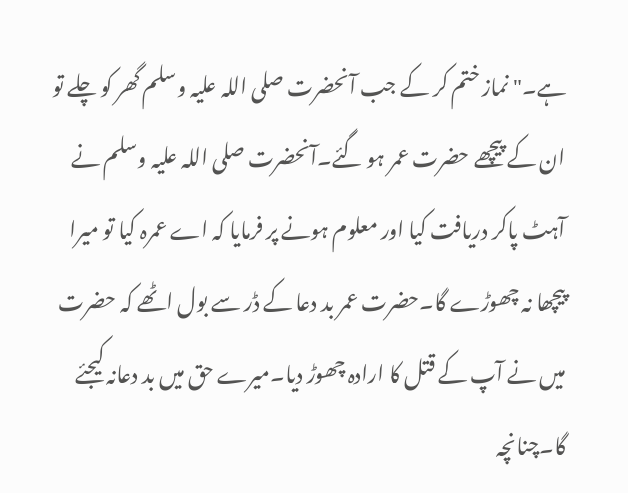ہے۔" نماز ختم کر کے جب آنحضرت صلی اللہ علیہ وسلم گھر کو چلے تو ان کے پیچھے حضرت عمر ہو گئے۔آنحضرت صلی اللہ علیہ وسلم نے آہٹ پاکر دریافت کیا اور معلوم ہونے پر فرمایا کہ اے عمرہ کیا تو میرا پیچھا نہ چھوڑے گا۔حضرت عمر بد دعا کے ڈر سے بول اٹھے کہ حضرت میں نے آپ کے قتل کا ارادہ چھوڑ دیا۔میرے حق میں بد دعانہ کیجئے گا۔چنانچہ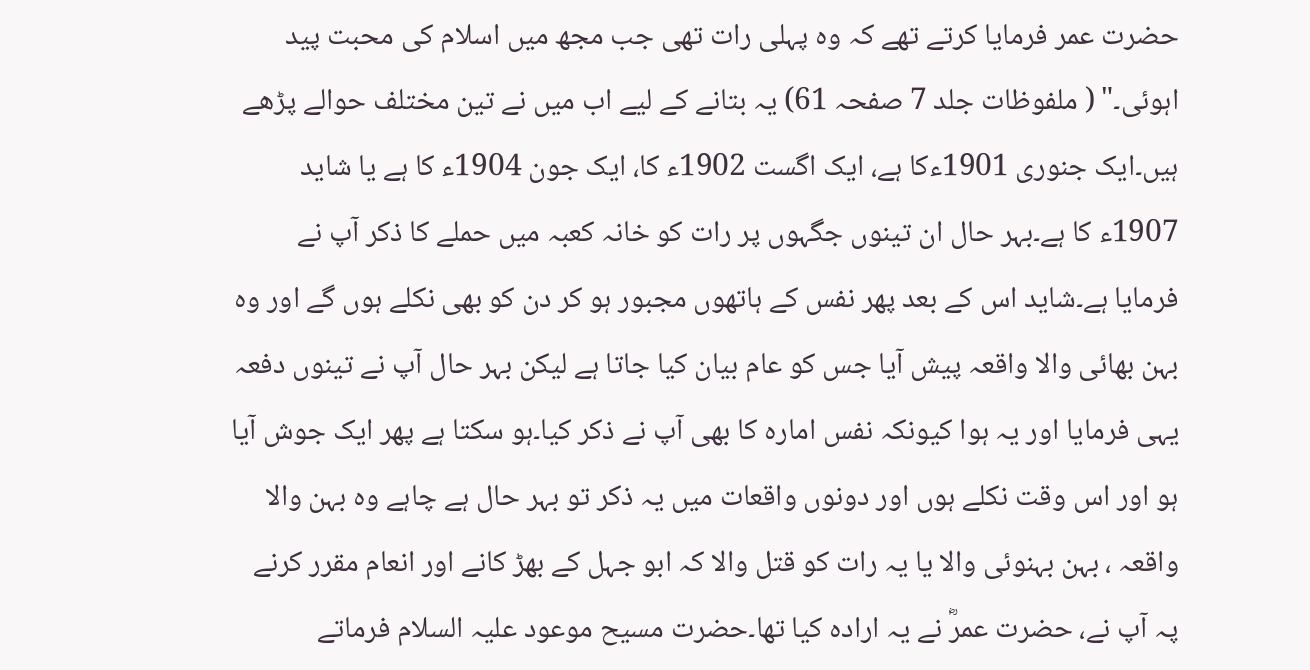حضرت عمر فرمایا کرتے تھے کہ وہ پہلی رات تھی جب مجھ میں اسلام کی محبت پید اہوئی۔" ( ملفوظات جلد 7 صفحہ 61) یہ بتانے کے لیے اب میں نے تین مختلف حوالے پڑھے ہیں۔ایک جنوری 1901ءکا ہے، ایک اگست 1902ء کا، ایک جون 1904ء کا ہے یا شاید 1907ء کا ہے۔بہر حال ان تینوں جگہوں پر رات کو خانہ کعبہ میں حملے کا ذکر آپ نے فرمایا ہے۔شاید اس کے بعد پھر نفس کے ہاتھوں مجبور ہو کر دن کو بھی نکلے ہوں گے اور وہ بہن بھائی والا واقعہ پیش آیا جس کو عام بیان کیا جاتا ہے لیکن بہر حال آپ نے تینوں دفعہ یہی فرمایا اور یہ ہوا کیونکہ نفس امارہ کا بھی آپ نے ذکر کیا۔ہو سکتا ہے پھر ایک جوش آیا ہو اور اس وقت نکلے ہوں اور دونوں واقعات میں یہ ذکر تو بہر حال ہے چاہے وہ بہن والا واقعہ ، بہن بہنوئی والا یا یہ رات کو قتل والا کہ ابو جہل کے بھڑ کانے اور انعام مقرر کرنے پہ آپ نے، حضرت عمرؓ نے یہ ارادہ کیا تھا۔حضرت مسیح موعود علیہ السلام فرماتے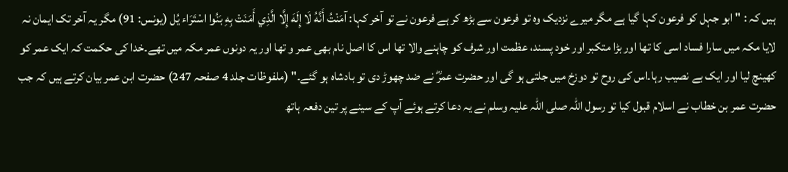ہیں کہ : " ابو جہل کو فرعون کہا گیا ہے مگر میرے نزدیک وہ تو فرعون سے بڑھ کر ہے فرعون نے تو آخر کہا: آمَنْتُ أَنَّهُ لَا إِلَهَ إِلَّا الَّذِي أَمَنَتْ بِهِ بَنُوا اسْتَرَاء يُل (يونس: 91) مگر یہ آخر تک ایمان نہ لایا مکہ میں سارا فساد اسی کا تھا اور بڑا متکبر اور خود پسند، عظمت اور شرف کو چاہنے والا تھا اس کا اصل نام بھی عمر و تھا اور یہ دونوں عمر مکہ میں تھے۔خدا کی حکمت کہ ایک عمر کو کھینچ لیا اور ایک بے نصیب رہا۔اس کی روح تو دوزخ میں جلتی ہو گی اور حضرت عمرؓ نے ضد چھوڑ دی تو بادشاہ ہو گئے۔" (ملفوظات جلد 4 صفحہ 247) حضرت ابن عمر بیان کرتے ہیں کہ جب حضرت عمر بن خطاب نے اسلام قبول کیا تو رسول اللہ صلی اللہ علیہ وسلم نے یہ دعا کرتے ہوئے آپ کے سینے پر تین دفعہ ہاتھ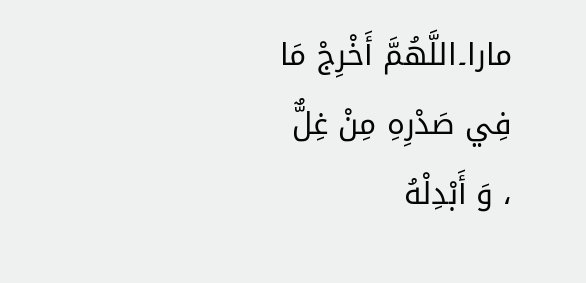مارا۔اللَّهُمَّ أَخْرِجْ مَا فِي صَدْرِهِ مِنْ غِلٌّ ، وَ أَبْدِلْهُ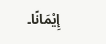إِيْمَانًا۔